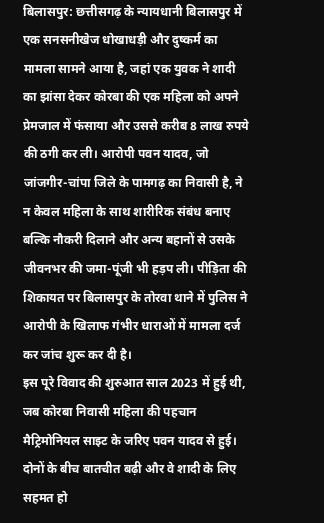बिलासपुर: छत्तीसगढ़ के न्यायधानी बिलासपुर में एक सनसनीखेज धोखाधड़ी और दुष्कर्म का मामला सामने आया है, जहां एक युवक ने शादी का झांसा देकर कोरबा की एक महिला को अपने प्रेमजाल में फंसाया और उससे करीब 8 लाख रुपये की ठगी कर ली। आरोपी पवन यादव, जो जांजगीर-चांपा जिले के पामगढ़ का निवासी है, ने न केवल महिला के साथ शारीरिक संबंध बनाए बल्कि नौकरी दिलाने और अन्य बहानों से उसके जीवनभर की जमा-पूंजी भी हड़प ली। पीड़िता की शिकायत पर बिलासपुर के तोरवा थाने में पुलिस ने आरोपी के खिलाफ गंभीर धाराओं में मामला दर्ज कर जांच शुरू कर दी है।
इस पूरे विवाद की शुरुआत साल 2023 में हुई थी, जब कोरबा निवासी महिला की पहचान मैट्रिमोनियल साइट के जरिए पवन यादव से हुई। दोनों के बीच बातचीत बढ़ी और वे शादी के लिए सहमत हो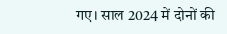गए। साल 2024 में दोनों की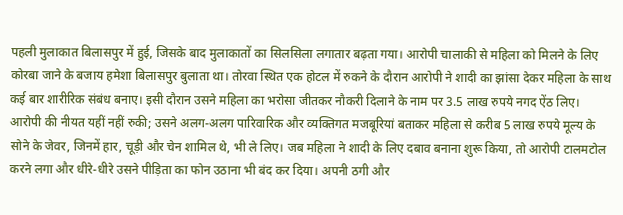पहली मुलाकात बिलासपुर में हुई, जिसके बाद मुलाकातों का सिलसिला लगातार बढ़ता गया। आरोपी चालाकी से महिला को मिलने के लिए कोरबा जाने के बजाय हमेशा बिलासपुर बुलाता था। तोरवा स्थित एक होटल में रुकने के दौरान आरोपी ने शादी का झांसा देकर महिला के साथ कई बार शारीरिक संबंध बनाए। इसी दौरान उसने महिला का भरोसा जीतकर नौकरी दिलाने के नाम पर 3.5 लाख रुपये नगद ऐंठ लिए।
आरोपी की नीयत यहीं नहीं रुकी; उसने अलग-अलग पारिवारिक और व्यक्तिगत मजबूरियां बताकर महिला से करीब 5 लाख रुपये मूल्य के सोने के जेवर, जिनमें हार, चूड़ी और चेन शामिल थे, भी ले लिए। जब महिला ने शादी के लिए दबाव बनाना शुरू किया, तो आरोपी टालमटोल करने लगा और धीरे-धीरे उसने पीड़िता का फोन उठाना भी बंद कर दिया। अपनी ठगी और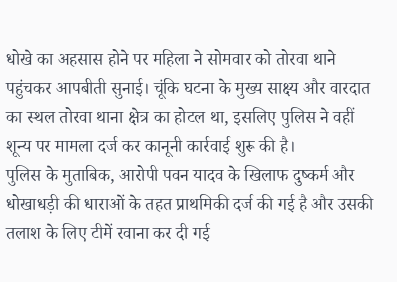धोखे का अहसास होने पर महिला ने सोमवार को तोरवा थाने पहुंचकर आपबीती सुनाई। चूंकि घटना के मुख्य साक्ष्य और वारदात का स्थल तोरवा थाना क्षेत्र का होटल था, इसलिए पुलिस ने वहीं शून्य पर मामला दर्ज कर कानूनी कार्रवाई शुरू की है।
पुलिस के मुताबिक, आरोपी पवन यादव के खिलाफ दुष्कर्म और धोखाधड़ी की धाराओं के तहत प्राथमिकी दर्ज की गई है और उसकी तलाश के लिए टीमें रवाना कर दी गई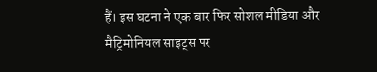हैं। इस घटना ने एक बार फिर सोशल मीडिया और मैट्रिमोनियल साइट्स पर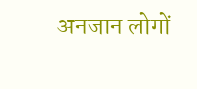अनजान लोगों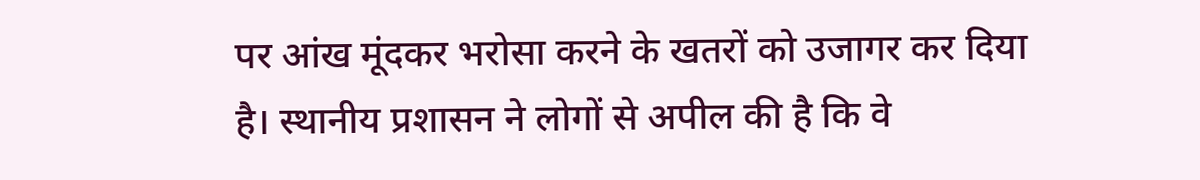पर आंख मूंदकर भरोसा करने के खतरों को उजागर कर दिया है। स्थानीय प्रशासन ने लोगों से अपील की है कि वे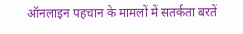ऑनलाइन पहचान के मामलों में सतर्कता बरतें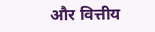और वित्तीय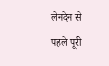लेनदेन से पहले पूरी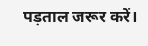पड़ताल जरूर करें।